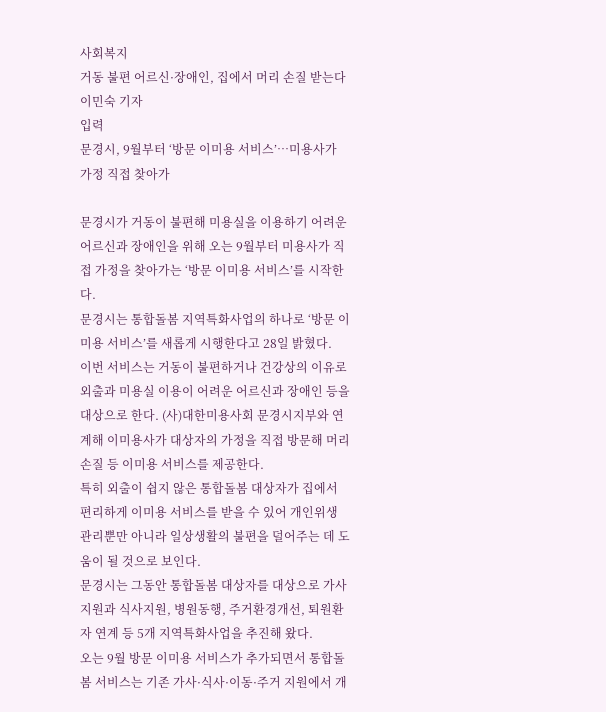사회복지
거동 불편 어르신·장애인, 집에서 머리 손질 받는다
이민숙 기자
입력
문경시, 9월부터 ‘방문 이미용 서비스’…미용사가 가정 직접 찾아가

문경시가 거동이 불편해 미용실을 이용하기 어려운 어르신과 장애인을 위해 오는 9월부터 미용사가 직접 가정을 찾아가는 ‘방문 이미용 서비스’를 시작한다.
문경시는 통합돌봄 지역특화사업의 하나로 ‘방문 이미용 서비스’를 새롭게 시행한다고 28일 밝혔다.
이번 서비스는 거동이 불편하거나 건강상의 이유로 외출과 미용실 이용이 어려운 어르신과 장애인 등을 대상으로 한다. (사)대한미용사회 문경시지부와 연계해 이미용사가 대상자의 가정을 직접 방문해 머리 손질 등 이미용 서비스를 제공한다.
특히 외출이 쉽지 않은 통합돌봄 대상자가 집에서 편리하게 이미용 서비스를 받을 수 있어 개인위생 관리뿐만 아니라 일상생활의 불편을 덜어주는 데 도움이 될 것으로 보인다.
문경시는 그동안 통합돌봄 대상자를 대상으로 가사지원과 식사지원, 병원동행, 주거환경개선, 퇴원환자 연계 등 5개 지역특화사업을 추진해 왔다.
오는 9월 방문 이미용 서비스가 추가되면서 통합돌봄 서비스는 기존 가사·식사·이동·주거 지원에서 개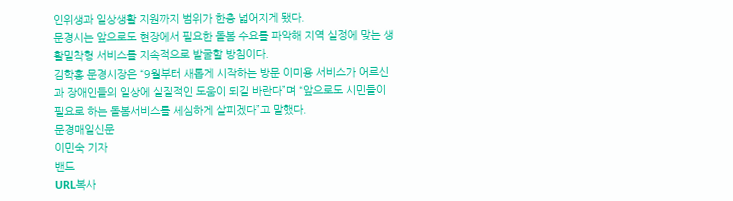인위생과 일상생활 지원까지 범위가 한층 넓어지게 됐다.
문경시는 앞으로도 현장에서 필요한 돌봄 수요를 파악해 지역 실정에 맞는 생활밀착형 서비스를 지속적으로 발굴할 방침이다.
김학홍 문경시장은 “9월부터 새롭게 시작하는 방문 이미용 서비스가 어르신과 장애인들의 일상에 실질적인 도움이 되길 바란다”며 “앞으로도 시민들이 필요로 하는 돌봄서비스를 세심하게 살피겠다”고 말했다.
문경매일신문
이민숙 기자
밴드
URL복사